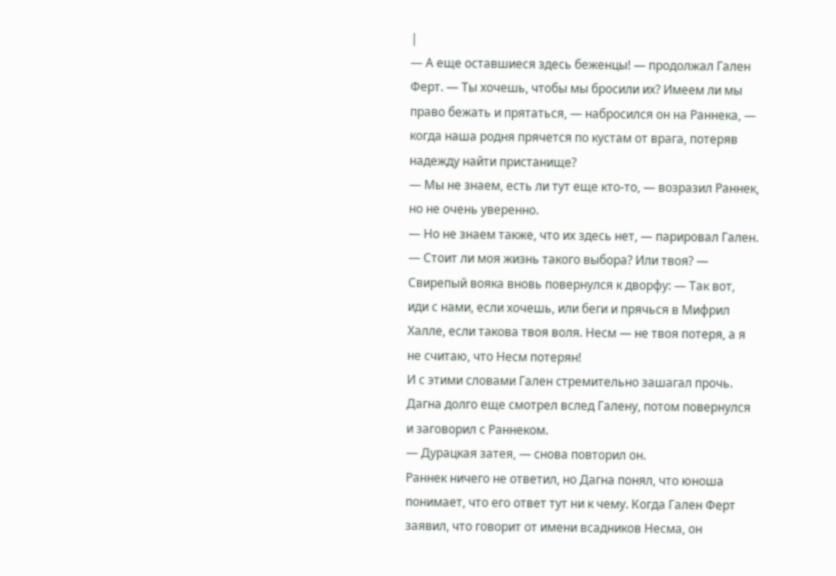|
— А еще оставшиеся здесь беженцы! — продолжал Гален Ферт. — Ты хочешь, чтобы мы бросили их? Имеем ли мы право бежать и прятаться, — набросился он на Раннека, — когда наша родня прячется по кустам от врага, потеряв надежду найти пристанище?
— Мы не знаем, есть ли тут еще кто-то, — возразил Раннек, но не очень уверенно.
— Но не знаем также, что их здесь нет, — парировал Гален. — Стоит ли моя жизнь такого выбора? Или твоя? — Свирепый вояка вновь повернулся к дворфу: — Так вот, иди с нами, если хочешь, или беги и прячься в Мифрил Халле, если такова твоя воля. Несм — не твоя потеря, а я не считаю, что Несм потерян!
И с этими словами Гален стремительно зашагал прочь.
Дагна долго еще смотрел вслед Галену, потом повернулся и заговорил с Раннеком.
— Дурацкая затея, — снова повторил он.
Раннек ничего не ответил, но Дагна понял, что юноша понимает, что его ответ тут ни к чему. Когда Гален Ферт заявил, что говорит от имени всадников Несма, он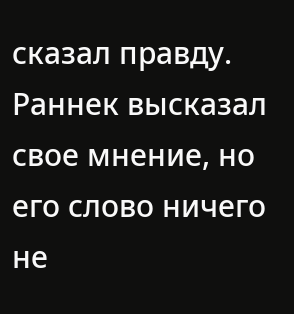сказал правду. Раннек высказал свое мнение, но его слово ничего не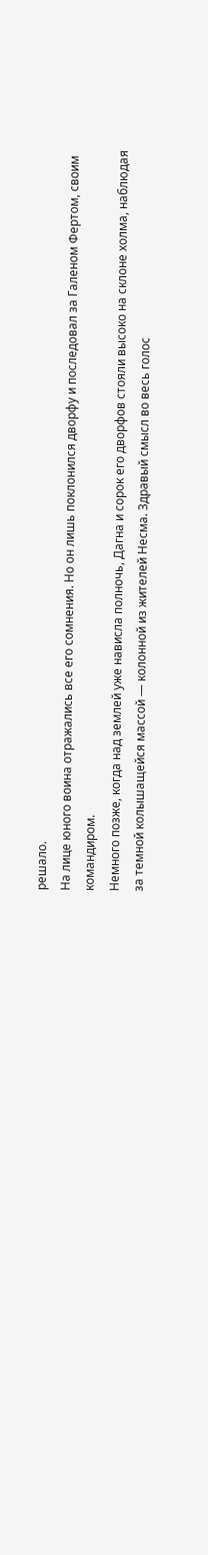решало.
На лице юного воина отражались все его сомнения. Но он лишь поклонился дворфу и последовал за Галеном Фертом, своим командиром.
Немного позже, когда над землей уже нависла полночь, Дагна и сорок его дворфов стояли высоко на склоне холма, наблюдая за темной колышащейся массой — колонной из жителей Несма. Здравый смысл во весь голос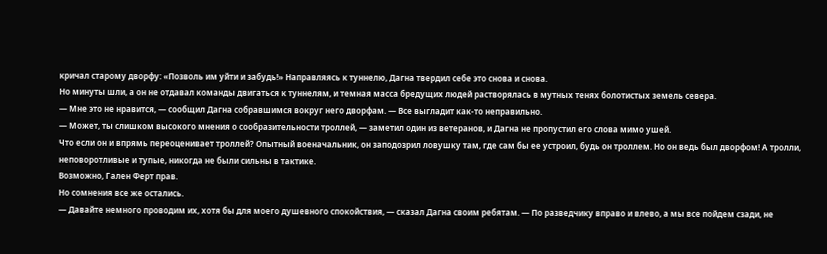кричал старому дворфу: «Позволь им уйти и забудь!» Направляясь к туннелю, Дагна твердил себе это снова и снова.
Но минуты шли, а он не отдавал команды двигаться к туннелям, и темная масса бредущих людей растворялась в мутных тенях болотистых земель севера.
— Мне это не нравится, — сообщил Дагна собравшимся вокруг него дворфам. — Все выгладит как-то неправильно.
— Может, ты слишком высокого мнения о сообразительности троллей, — заметил один из ветеранов, и Дагна не пропустил его слова мимо ушей.
Что если он и впрямь переоценивает троллей? Опытный военачальник, он заподозрил ловушку там, где сам бы ее устроил, будь он троллем. Но он ведь был дворфом! А тролли, неповоротливые и тупые, никогда не были сильны в тактике.
Возможно, Гален Ферт прав.
Но сомнения все же остались.
— Давайте немного проводим их, хотя бы для моего душевного спокойствия, — сказал Дагна своим ребятам. — По разведчику вправо и влево, а мы все пойдем сзади, не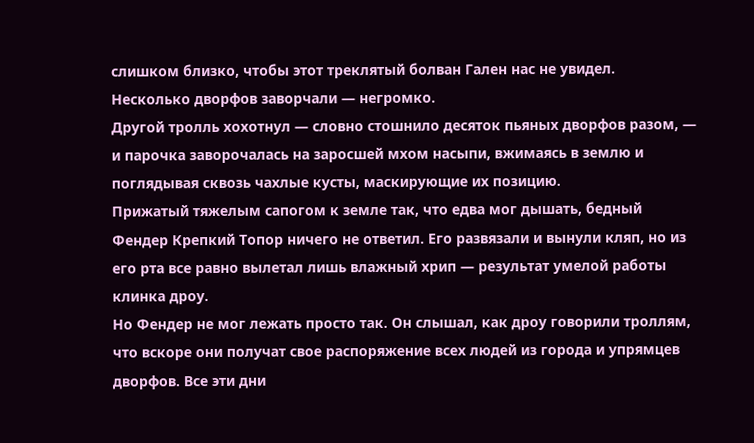слишком близко, чтобы этот треклятый болван Гален нас не увидел.
Несколько дворфов заворчали — негромко.
Другой тролль хохотнул — словно стошнило десяток пьяных дворфов разом, — и парочка заворочалась на заросшей мхом насыпи, вжимаясь в землю и поглядывая сквозь чахлые кусты, маскирующие их позицию.
Прижатый тяжелым сапогом к земле так, что едва мог дышать, бедный Фендер Крепкий Топор ничего не ответил. Его развязали и вынули кляп, но из его рта все равно вылетал лишь влажный хрип — результат умелой работы клинка дроу.
Но Фендер не мог лежать просто так. Он слышал, как дроу говорили троллям, что вскоре они получат свое распоряжение всех людей из города и упрямцев дворфов. Все эти дни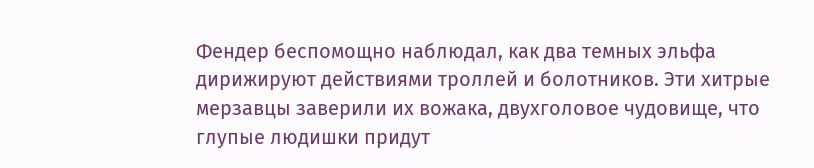Фендер беспомощно наблюдал, как два темных эльфа дирижируют действиями троллей и болотников. Эти хитрые мерзавцы заверили их вожака, двухголовое чудовище, что глупые людишки придут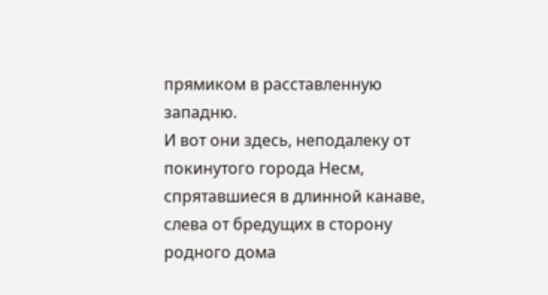прямиком в расставленную западню.
И вот они здесь, неподалеку от покинутого города Несм, спрятавшиеся в длинной канаве, слева от бредущих в сторону родного дома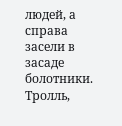людей, а справа засели в засаде болотники.
Тролль,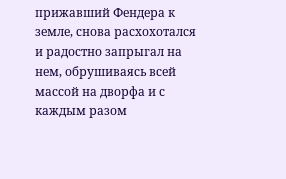прижавший Фендера к земле, снова расхохотался и радостно запрыгал на нем, обрушиваясь всей массой на дворфа и с каждым разом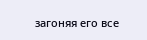загоняя его все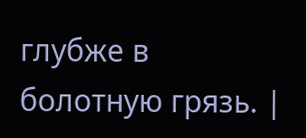глубже в болотную грязь. |